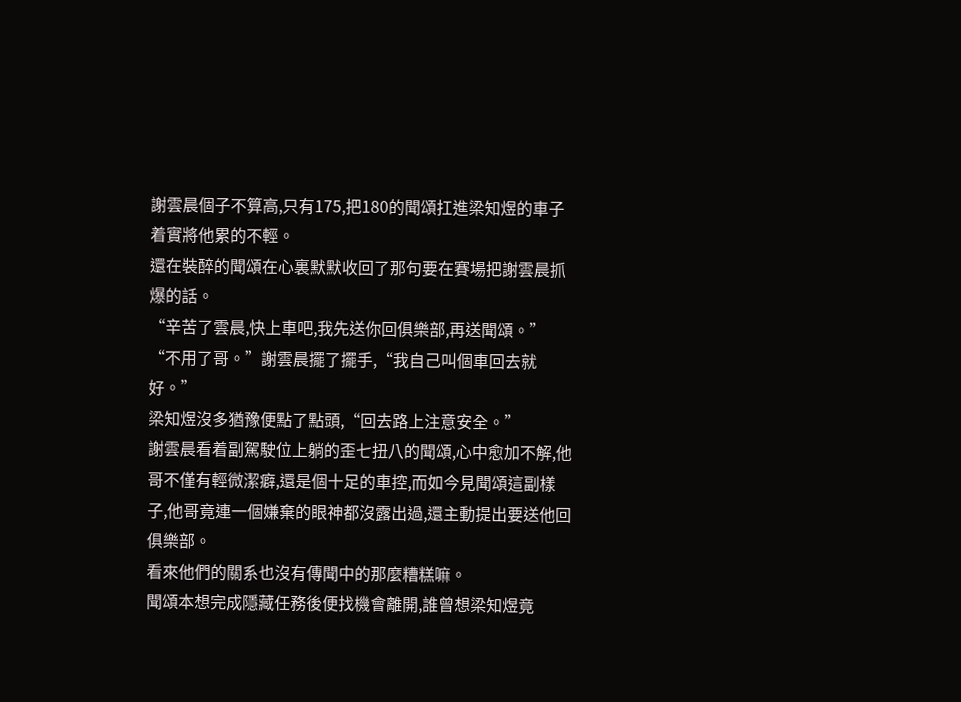謝雲晨個子不算高,只有175,把180的聞頌扛進梁知煜的車子着實將他累的不輕。
還在裝醉的聞頌在心裏默默收回了那句要在賽場把謝雲晨抓爆的話。
“辛苦了雲晨,快上車吧,我先送你回俱樂部,再送聞頌。”
“不用了哥。”謝雲晨擺了擺手,“我自己叫個車回去就好。”
梁知煜沒多猶豫便點了點頭,“回去路上注意安全。”
謝雲晨看着副駕駛位上躺的歪七扭八的聞頌,心中愈加不解,他哥不僅有輕微潔癖,還是個十足的車控,而如今見聞頌這副樣子,他哥竟連一個嫌棄的眼神都沒露出過,還主動提出要送他回俱樂部。
看來他們的關系也沒有傳聞中的那麼糟糕嘛。
聞頌本想完成隱藏任務後便找機會離開,誰曾想梁知煜竟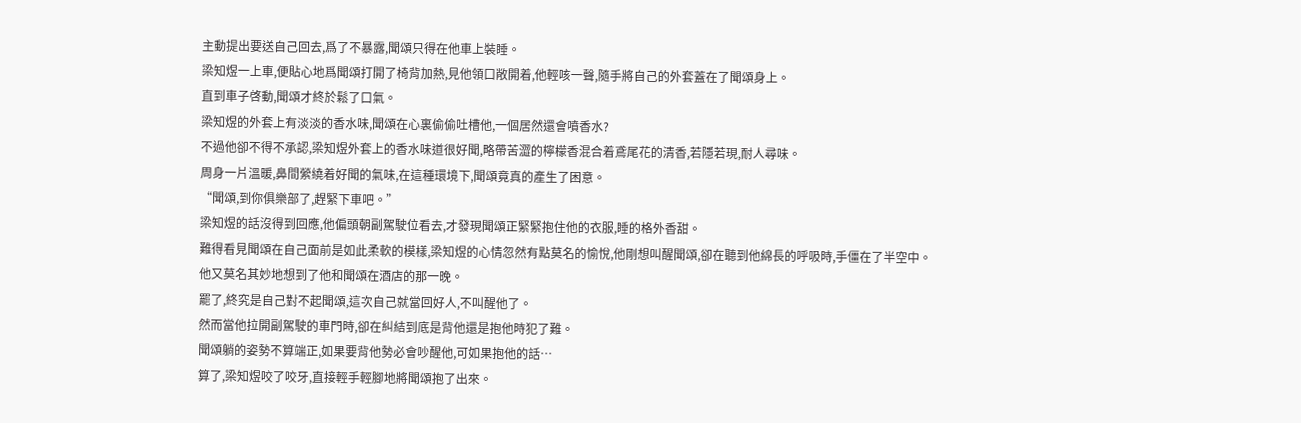主動提出要送自己回去,爲了不暴露,聞頌只得在他車上裝睡。
梁知煜一上車,便貼心地爲聞頌打開了椅背加熱,見他領口敞開着,他輕咳一聲,隨手將自己的外套蓋在了聞頌身上。
直到車子啓動,聞頌才終於鬆了口氣。
梁知煜的外套上有淡淡的香水味,聞頌在心裏偷偷吐槽他,一個居然還會噴香水?
不過他卻不得不承認,梁知煜外套上的香水味道很好聞,略帶苦澀的檸檬香混合着鳶尾花的清香,若隱若現,耐人尋味。
周身一片溫暖,鼻間縈繞着好聞的氣味,在這種環境下,聞頌竟真的產生了困意。
“聞頌,到你俱樂部了,趕緊下車吧。”
梁知煜的話沒得到回應,他偏頭朝副駕駛位看去,才發現聞頌正緊緊抱住他的衣服,睡的格外香甜。
難得看見聞頌在自己面前是如此柔軟的模樣,梁知煜的心情忽然有點莫名的愉悅,他剛想叫醒聞頌,卻在聽到他綿長的呼吸時,手僵在了半空中。
他又莫名其妙地想到了他和聞頌在酒店的那一晚。
罷了,終究是自己對不起聞頌,這次自己就當回好人,不叫醒他了。
然而當他拉開副駕駛的車門時,卻在糾結到底是背他還是抱他時犯了難。
聞頌躺的姿勢不算端正,如果要背他勢必會吵醒他,可如果抱他的話…
算了,梁知煜咬了咬牙,直接輕手輕腳地將聞頌抱了出來。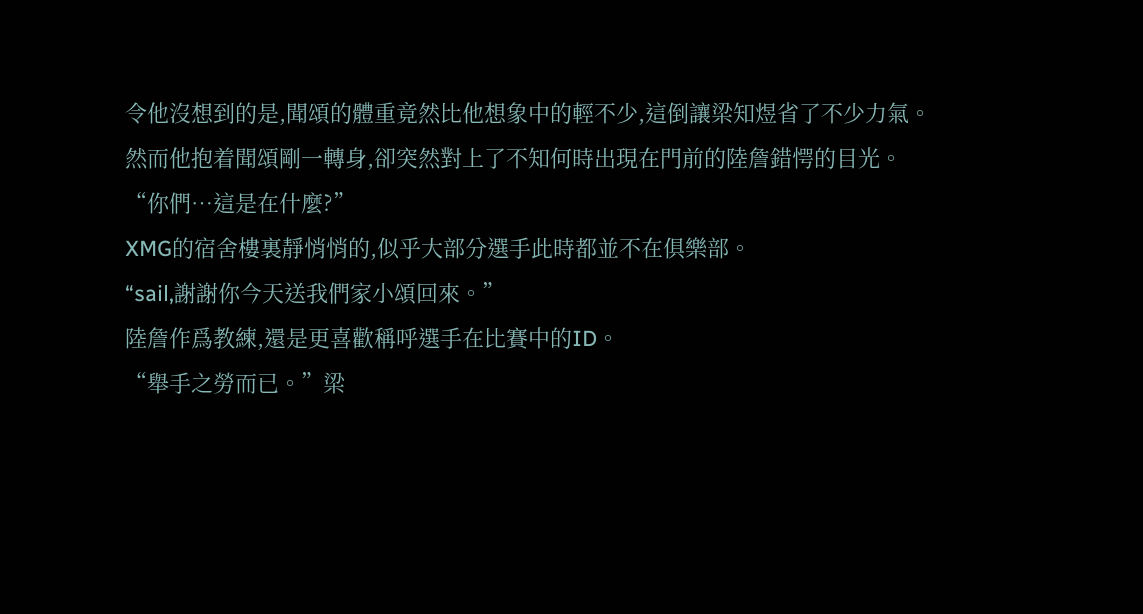令他沒想到的是,聞頌的體重竟然比他想象中的輕不少,這倒讓梁知煜省了不少力氣。
然而他抱着聞頌剛一轉身,卻突然對上了不知何時出現在門前的陸詹錯愕的目光。
“你們…這是在什麼?”
XMG的宿舍樓裏靜悄悄的,似乎大部分選手此時都並不在俱樂部。
“sail,謝謝你今天送我們家小頌回來。”
陸詹作爲教練,還是更喜歡稱呼選手在比賽中的ID。
“舉手之勞而已。”梁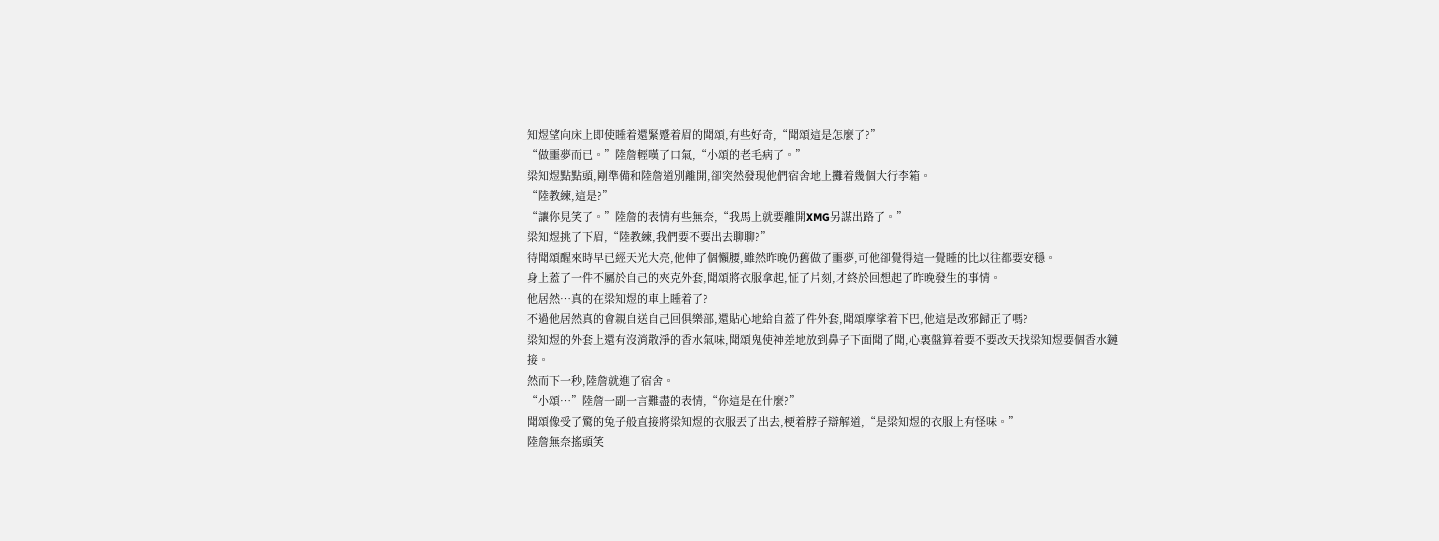知煜望向床上即使睡着還緊蹙着眉的聞頌,有些好奇,“聞頌這是怎麼了?”
“做噩夢而已。”陸詹輕嘆了口氣,“小頌的老毛病了。”
梁知煜點點頭,剛準備和陸詹道別離開,卻突然發現他們宿舍地上攤着幾個大行李箱。
“陸教練,這是?”
“讓你見笑了。”陸詹的表情有些無奈,“我馬上就要離開XMG另謀出路了。”
梁知煜挑了下眉,“陸教練,我們要不要出去聊聊?”
待聞頌醒來時早已經天光大亮,他伸了個懶腰,雖然昨晚仍舊做了噩夢,可他卻覺得這一覺睡的比以往都要安穩。
身上蓋了一件不屬於自己的夾克外套,聞頌將衣服拿起,怔了片刻,才終於回想起了昨晚發生的事情。
他居然…真的在梁知煜的車上睡着了?
不過他居然真的會親自送自己回俱樂部,還貼心地給自蓋了件外套,聞頌摩挲着下巴,他這是改邪歸正了嗎?
梁知煜的外套上還有沒消散淨的香水氣味,聞頌鬼使神差地放到鼻子下面聞了聞,心裏盤算着要不要改天找梁知煜要個香水鏈接。
然而下一秒,陸詹就進了宿舍。
“小頌…”陸詹一副一言難盡的表情,“你這是在什麼?”
聞頌像受了驚的兔子般直接將梁知煜的衣服丟了出去,梗着脖子辯解道,“是梁知煜的衣服上有怪味。”
陸詹無奈搖頭笑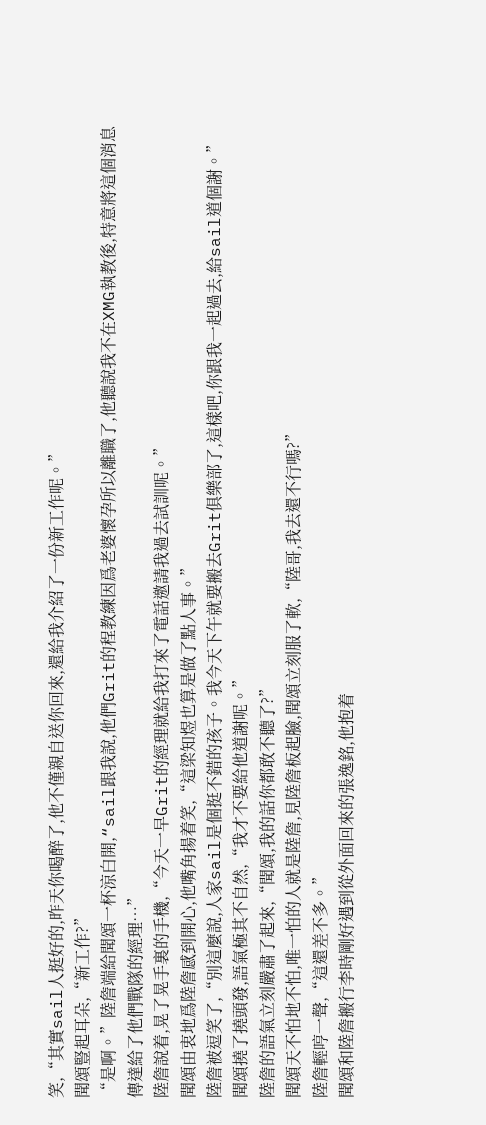笑,“其實sail人挺好的,昨天你喝醉了,他不僅親自送你回來,還給我介紹了一份新工作呢。”
聞頌豎起耳朵,“新工作?”
“是啊。”陸詹端給聞頌一杯涼白開,“sail跟我說,他們Grit的程教練因爲老婆懷孕所以離職了,他聽說我不在XMG執教後,特意將這個消息傳達給了他們戰隊的經理…”
陸詹說着,晃了晃手裏的手機,“今天一早Grit的經理就給我打來了電話邀請我過去試訓呢。”
聞頌由衷地爲陸詹感到開心,他嘴角揚着笑,“這梁知煜也算是做了點人事。”
陸詹被逗笑了,“別這麼說,人家sail是個挺不錯的孩子。我今天下午就要搬去Grit俱樂部了,這樣吧,你跟我一起過去,給sail道個謝。”
聞頌撓了撓頭發,語氣極其不自然,“我才不要給他道謝呢。”
陸詹的語氣立刻嚴肅了起來,“聞頌,我的話你都敢不聽了?”
聞頌天不怕地不怕,唯一怕的人就是陸詹,見陸詹板起臉,聞頌立刻服了軟,“陸哥,我去還不行嗎?”
陸詹輕哼一聲,“這還差不多。”
聞頌和陸詹搬行李時剛好遇到從外面回來的張逸銘,他抱着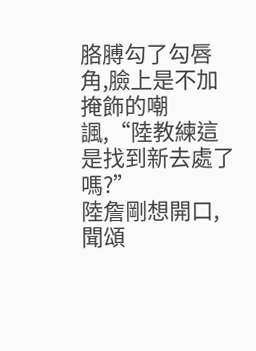胳膊勾了勾唇角,臉上是不加掩飾的嘲諷,“陸教練這是找到新去處了嗎?”
陸詹剛想開口,聞頌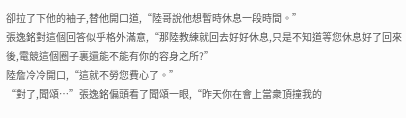卻拉了下他的袖子,替他開口道,“陸哥說他想暫時休息一段時間。”
張逸銘對這個回答似乎格外滿意,“那陸教練就回去好好休息,只是不知道等您休息好了回來後,電競這個圈子裏還能不能有你的容身之所?”
陸詹冷冷開口,“這就不勞您費心了。”
“對了,聞頌…”張逸銘偏頭看了聞頌一眼,“昨天你在會上當衆頂撞我的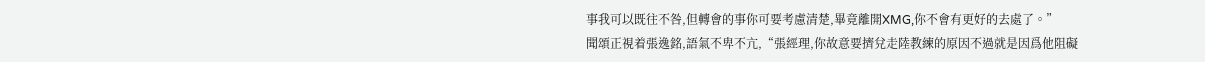事我可以既往不咎,但轉會的事你可要考慮清楚,畢竟離開XMG,你不會有更好的去處了。”
聞頌正視着張逸銘,語氣不卑不亢,“張經理,你故意要擠兌走陸教練的原因不過就是因爲他阻礙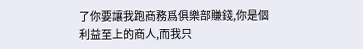了你要讓我跑商務爲俱樂部賺錢,你是個利益至上的商人,而我只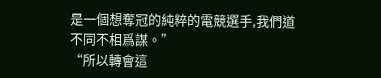是一個想奪冠的純粹的電競選手,我們道不同不相爲謀。”
“所以轉會這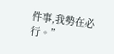件事,我勢在必行。”